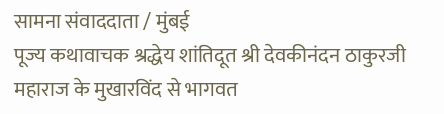सामना संवाददाता / मुंबई
पूज्य कथावाचक श्रद्धेय शांतिदूत श्री देवकीनंदन ठाकुरजी महाराज के मुखारविंद से भागवत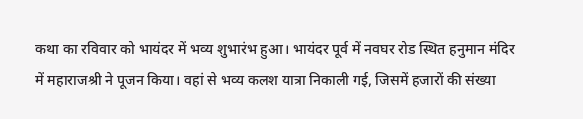कथा का रविवार को भायंदर में भव्य शुभारंभ हुआ। भायंदर पूर्व में नवघर रोड स्थित हनुमान मंदिर में महाराजश्री ने पूजन किया। वहां से भव्य कलश यात्रा निकाली गई, जिसमें हजारों की संख्या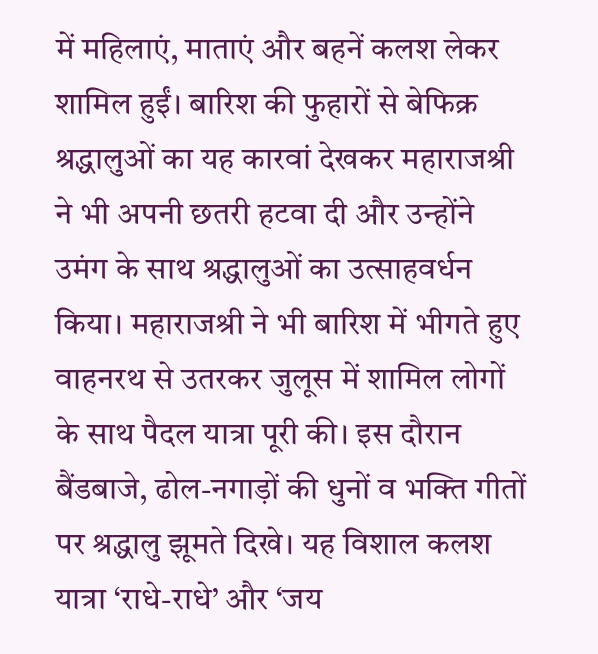में महिलाएं, माताएं और बहनें कलश लेकर शामिल हुईं। बारिश की फुहारों से बेफिक्र श्रद्धालुओं का यह कारवां देखकर महाराजश्री ने भी अपनी छतरी हटवा दी और उन्होंने उमंग के साथ श्रद्धालुओं का उत्साहवर्धन किया। महाराजश्री ने भी बारिश में भीगते हुए वाहनरथ से उतरकर जुलूस में शामिल लोगों के साथ पैदल यात्रा पूरी की। इस दौरान बैंडबाजे, ढोल-नगाड़ों की धुनों व भक्ति गीतों पर श्रद्धालु झूमते दिखे। यह विशाल कलश यात्रा ‘राधे-राधे’ और ‘जय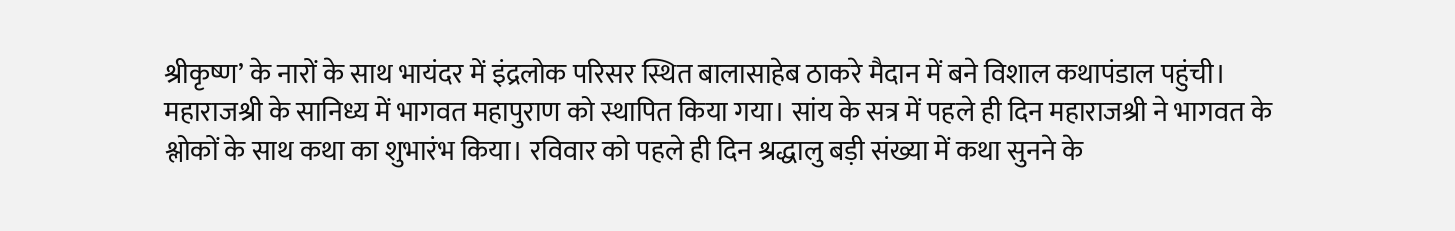श्रीकृष्ण’ के नारों के साथ भायंदर में इंद्रलोक परिसर स्थित बालासाहेब ठाकरे मैदान में बने विशाल कथापंडाल पहुंची। महाराजश्री के सानिध्य में भागवत महापुराण को स्थापित किया गया। सांय के सत्र में पहले ही दिन महाराजश्री ने भागवत के श्लोकों के साथ कथा का शुभारंभ किया। रविवार को पहले ही दिन श्रद्धालु बड़ी संख्या में कथा सुनने के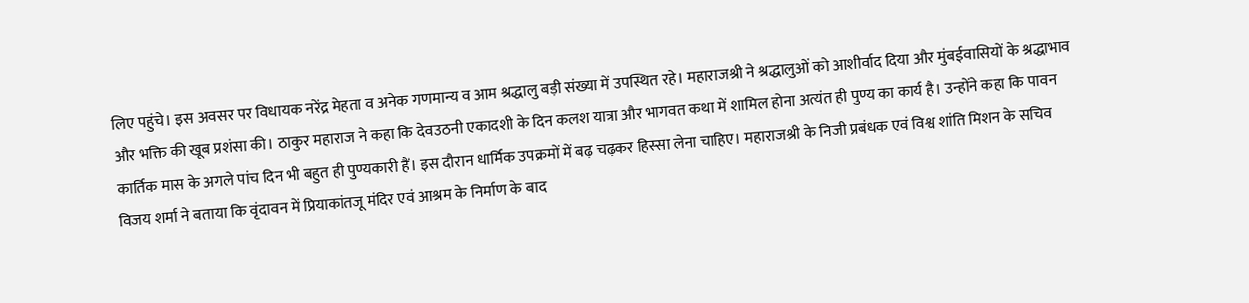लिए पहुंचे। इस अवसर पर विधायक नरेंद्र मेहता व अनेक गणमान्य व आम श्रद्धालु बड़ी संख्या में उपस्थित रहे। महाराजश्री ने श्रद्धालुओं को आशीर्वाद दिया और मुंबईवासियों के श्रद्धाभाव और भक्ति की खूब प्रशंसा की। ठाकुर महाराज ने कहा कि देवउठनी एकादशी के दिन कलश यात्रा और भागवत कथा में शामिल होना अत्यंत ही पुण्य का कार्य है। उन्होंने कहा कि पावन कार्तिक मास के अगले पांच दिन भी बहुत ही पुण्यकारी हैं। इस दौरान धार्मिक उपक्रमों में बढ़ चढ़कर हिस्सा लेना चाहिए। महाराजश्री के निजी प्रबंधक एवं विश्व शांति मिशन के सचिव विजय शर्मा ने बताया कि वृंदावन में प्रियाकांतजू मंदिर एवं आश्रम के निर्माण के बाद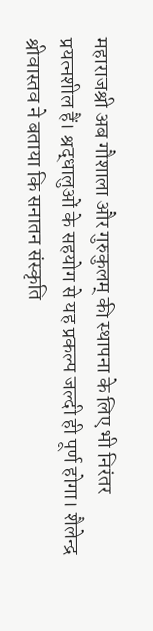महाराजश्री अब गौशाला और गुरुकुलम् की स्थापना के लिए भी निरंतर प्रयत्नशील हैं। श्रद्धालुओं के सहयोग से यह प्रकल्प जल्दी ही पूर्ण होगा। शैलेन्द्र श्रीवास्तव ने बताया कि सनातन संस्कृति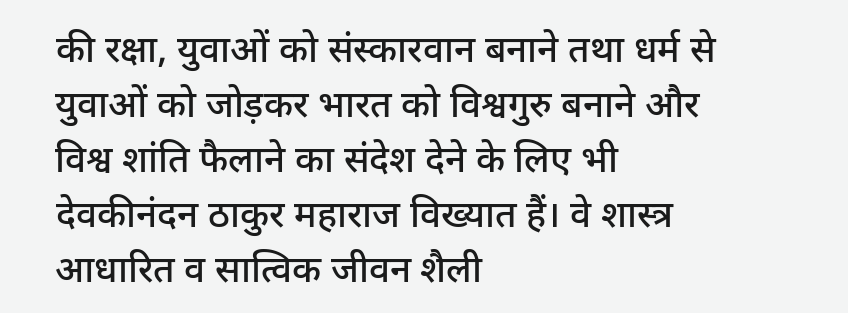की रक्षा, युवाओं को संस्कारवान बनाने तथा धर्म से युवाओं को जोड़कर भारत को विश्वगुरु बनाने और विश्व शांति फैलाने का संदेश देने के लिए भी देवकीनंदन ठाकुर महाराज विख्यात हैं। वे शास्त्र आधारित व सात्विक जीवन शैली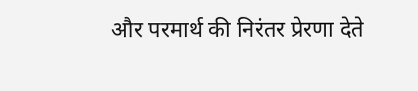और परमार्थ की निरंतर प्रेरणा देते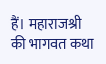हैं। महाराजश्री की भागवत कथा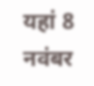यहां 8 नवंबर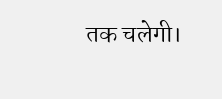तक चलेगी।